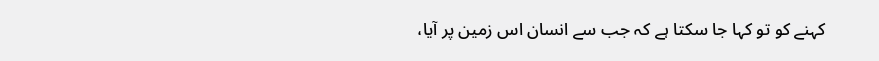کہنے کو تو کہا جا سکتا ہے کہ جب سے انسان اس زمین پر آیا،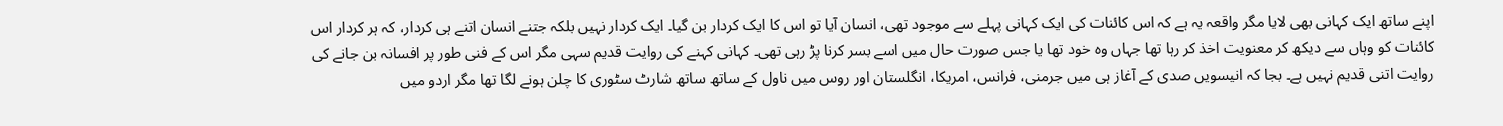اپنے ساتھ ایک کہانی بھی لایا مگر واقعہ یہ ہے کہ اس کائنات کی ایک کہانی پہلے سے موجود تھی، انسان آیا تو اس کا ایک کردار بن گیا۔ ایک کردار نہیں بلکہ جتنے انسان اتنے ہی کردار، کہ ہر کردار اس کائنات کو وہاں سے دیکھ کر معنویت اخذ کر رہا تھا جہاں وہ خود تھا یا جس صورت حال میں اسے بسر کرنا پڑ رہی تھی۔ کہانی کہنے کی روایت قدیم سہی مگر اس کے فنی طور پر افسانہ بن جانے کی روایت اتنی قدیم نہیں ہے۔ بجا کہ انیسویں صدی کے آغاز ہی میں جرمنی، فرانس، امریکا، انگلستان اور روس میں ناول کے ساتھ ساتھ شارٹ سٹوری کا چلن ہونے لگا تھا مگر اردو میں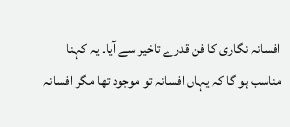افسانہ نگاری کا فن قدرے تاخیر سے آیا۔ یہ کہنا مناسب ہو گا کہ یہاں افسانہ تو موجود تھا مگر افسانہ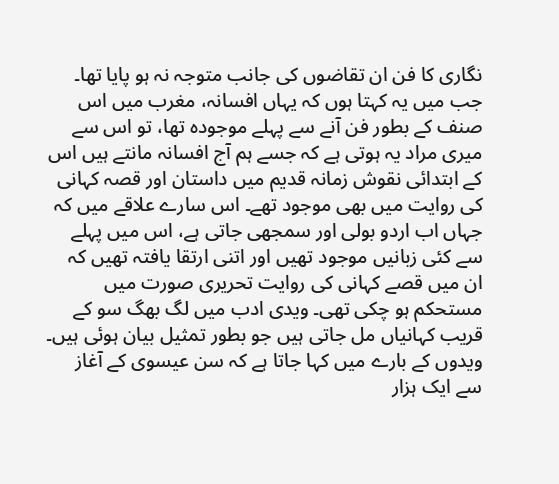نگاری کا فن ان تقاضوں کی جانب متوجہ نہ ہو پایا تھا۔
جب میں یہ کہتا ہوں کہ یہاں افسانہ، مغرب میں اس صنف کے بطور فن آنے سے پہلے موجودہ تھا، تو اس سے میری مراد یہ ہوتی ہے کہ جسے ہم آج افسانہ مانتے ہیں اس کے ابتدائی نقوش زمانہ قدیم میں داستان اور قصہ کہانی کی روایت میں بھی موجود تھے۔ اس سارے علاقے میں کہ جہاں اب اردو بولی اور سمجھی جاتی ہے، اس میں پہلے سے کئی زبانیں موجود تھیں اور اتنی ارتقا یافتہ تھیں کہ ان میں قصے کہانی کی روایت تحریری صورت میں مستحکم ہو چکی تھی۔ ویدی ادب میں لگ بھگ سو کے قریب کہانیاں مل جاتی ہیں جو بطور تمثیل بیان ہوئی ہیں۔ ویدوں کے بارے میں کہا جاتا ہے کہ سن عیسوی کے آغاز سے ایک ہزار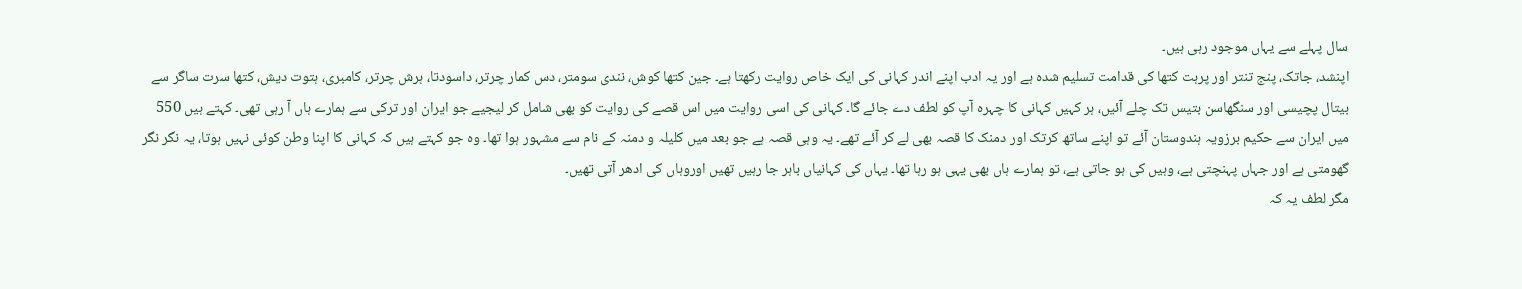سال پہلے سے یہاں موجود رہی ہیں۔
اپنشد، جاتک، پنج تنتر اور پرہت کتھا کی قدامت تسلیم شدہ ہے اور یہ ادب اپنے اندر کہانی کی ایک خاص روایت رکھتا ہے۔ جین کتھا کوش، نندی سومتر، دس کمار چرتر، داسودتا، ہرش چرتر، کامبری، ہتوت دیش، کتھا سرت ساگر سے بیتال پچیسی اور سنگھاسن بتیس تک چلے آئیں، ہر کہیں کہانی کا چہرہ آپ کو لطف دے جائے گا۔ کہانی کی اسی روایت میں اس قصے کی روایت کو بھی شامل کر لیجیے جو ایران اور ترکی سے ہمارے ہاں آ رہی تھی۔ کہتے ہیں 550 میں ایران سے حکیم برزویہ ہندوستان آئے تو اپنے ساتھ کرتک اور دمنک کا قصہ بھی لے کر آئے تھے۔ یہ وہی قصہ ہے جو بعد میں کلیلہ و دمنہ کے نام سے مشہور ہوا تھا۔ وہ جو کہتے ہیں کہ کہانی کا اپنا وطن کوئی نہیں ہوتا، یہ نگر نگر گھومتی ہے اور جہاں پہنچتی ہے، وہیں کی ہو جاتی ہے، تو ہمارے ہاں بھی یہی ہو رہا تھا۔ یہاں کی کہانیاں باہر جا رہیں تھیں اوروہاں کی ادھر آتی تھیں۔
مگر لطف یہ کہ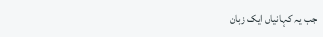جب یہ کہانیاں ایک زبان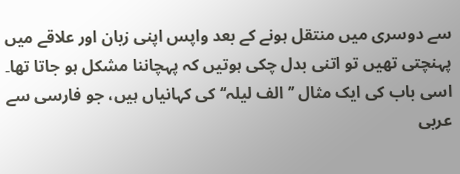سے دوسری میں منتقل ہونے کے بعد واپس اپنی زبان اور علاقے میں پہنچتی تھیں تو اتنی بدل چکی ہوتیں کہ پہچاننا مشکل ہو جاتا تھا۔ اسی باب کی ایک مثال ’’الف لیلہ‘‘ کی کہانیاں ہیں، جو فارسی سے عربی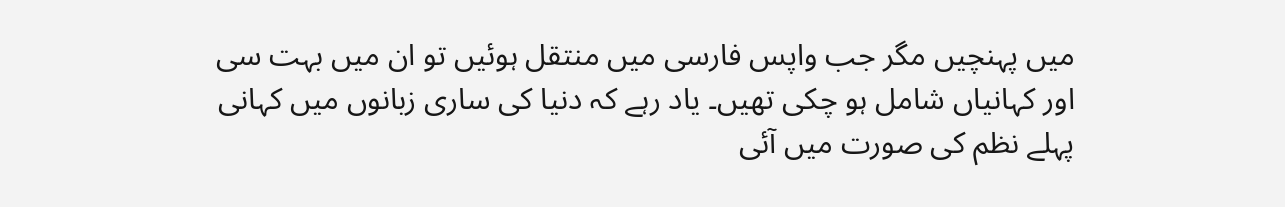میں پہنچیں مگر جب واپس فارسی میں منتقل ہوئیں تو ان میں بہت سی اور کہانیاں شامل ہو چکی تھیں۔ یاد رہے کہ دنیا کی ساری زبانوں میں کہانی پہلے نظم کی صورت میں آئی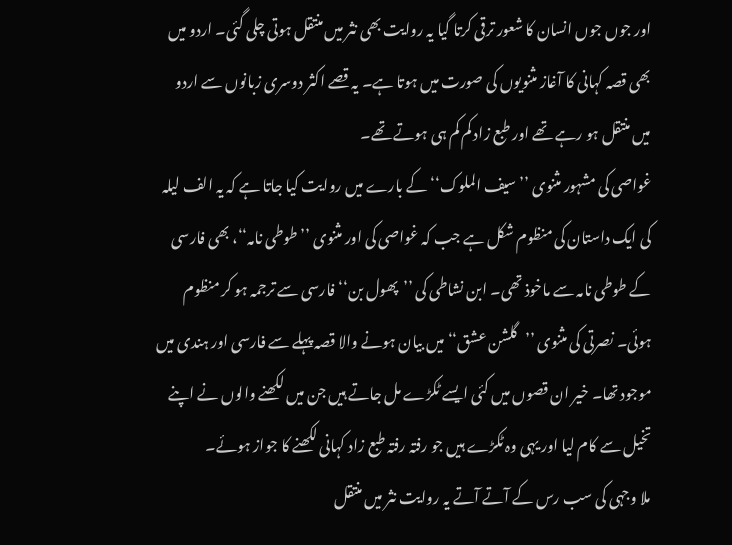اور جوں جوں انسان کا شعور ترقی کرتا گیا یہ روایت بھی نثر میں منتقل ہوتی چلی گئی۔ اردو میں بھی قصہ کہانی کا آغاز مثنویوں کی صورت میں ہوتا ہے۔ یہ قصے اکثر دوسری زبانوں سے اردو میں منتقل ہو رہے تھے اور طبع زاد کم کم ہی ہوتے تھے۔
غواصی کی مشہور مثنوی ’’سیف الملوک‘‘ کے بارے میں روایت کیا جاتا ہے کہ یہ الف لیلہ کی ایک داستان کی منظوم شکل ہے جب کہ غواصی کی اور مثنوی ’’طوطی نامہ‘‘، بھی فارسی کے طوطی نامہ سے ماخوذ تھی۔ ابن نشاطی کی ’’پھول بن‘‘ فارسی سے ترجمہ ہو کر منظوم ہوئی۔ نصرتی کی مثنوی ’’گلشن عشق‘‘ میں بیان ہونے والا قصہ پہلے سے فارسی اور ہندی میں موجود تھا۔ خیر ان قصوں میں کئی ایسے ٹکڑے مل جاتے ہیں جن میں لکھنے والوں نے اپنے تخیل سے کام لیا اور یہی وہ ٹکڑے ہیں جو رفتہ رفتہ طبع زاد کہانی لکھنے کا جواز ہوئے۔
ملا وجہی کی سب رس کے آتے آتے یہ روایت نثر میں منتقل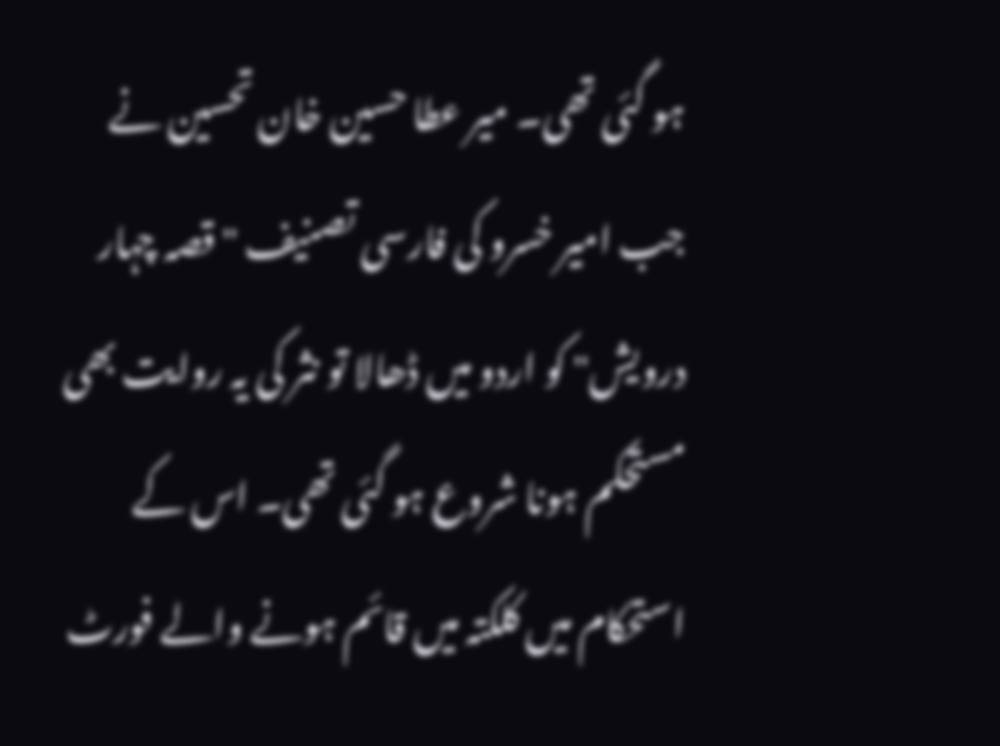ہو گئی تھی۔ میر عطا حسین خان تحسین نے جب امیر خسرو کی فارسی تصنیف "قصہ چہار درویش" کو اردو میں ڈھالا تو نثر کی یہ روایت بھی مستحکم ہونا شروع ہو گئی تھی۔ اس کے استحکام میں کلکتہ میں قائم ہونے والے فورٹ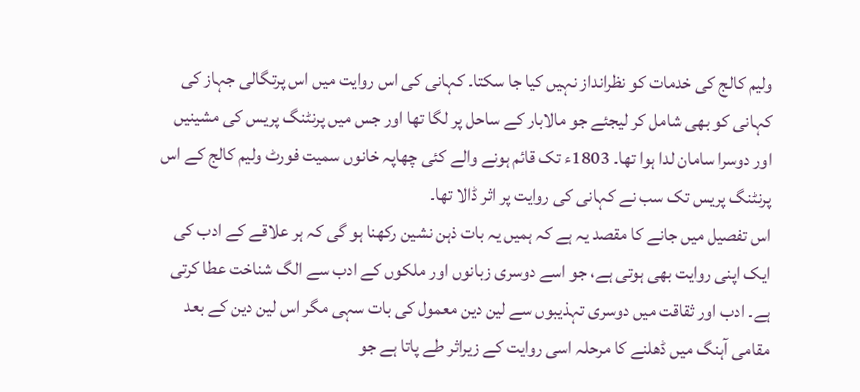ولیم کالج کی خدمات کو نظرانداز نہیں کیا جا سکتا۔ کہانی کی اس روایت میں اس پرتگالی جہاز کی کہانی کو بھی شامل کر لیجئے جو مالابار کے ساحل پر لگا تھا اور جس میں پرنٹنگ پریس کی مشینیں اور دوسرا سامان لدا ہوا تھا۔ 1803ء تک قائم ہونے والے کئی چھاپہ خانوں سمیت فورٹ ولیم کالج کے اس پرنٹنگ پریس تک سب نے کہانی کی روایت پر اثر ڈالا تھا۔
اس تفصیل میں جانے کا مقصد یہ ہے کہ ہمیں یہ بات ذہن نشین رکھنا ہو گی کہ ہر علاقے کے ادب کی ایک اپنی روایت بھی ہوتی ہے، جو اسے دوسری زبانوں اور ملکوں کے ادب سے الگ شناخت عطا کرتی ہے۔ ادب اور ثقاقت میں دوسری تہذیبوں سے لین دین معمول کی بات سہی مگر اس لین دین کے بعد مقامی آہنگ میں ڈھلنے کا مرحلہ اسی روایت کے زیراثر طے پاتا ہے جو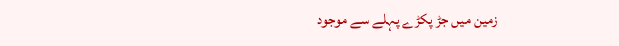زمین میں جڑ پکڑے پہلے سے موجود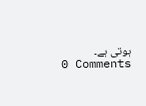ہوتی ہے۔
0 Comments